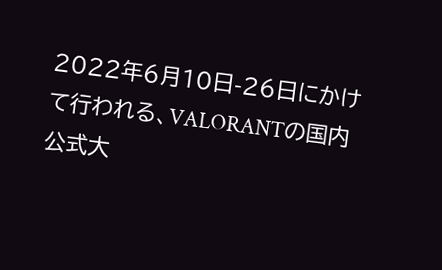2022年6月10日-26日にかけて行われる、VALORANTの国内公式大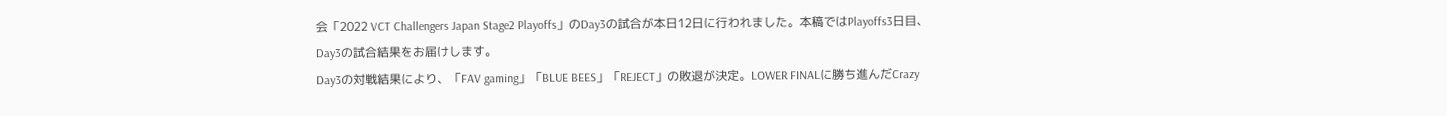会「2022 VCT Challengers Japan Stage2 Playoffs」のDay3の試合が本日12日に行われました。本稿ではPlayoffs3日目、Day3の試合結果をお届けします。
Day3の対戦結果により、「FAV gaming」「BLUE BEES」「REJECT」の敗退が決定。LOWER FINALに勝ち進んだCrazy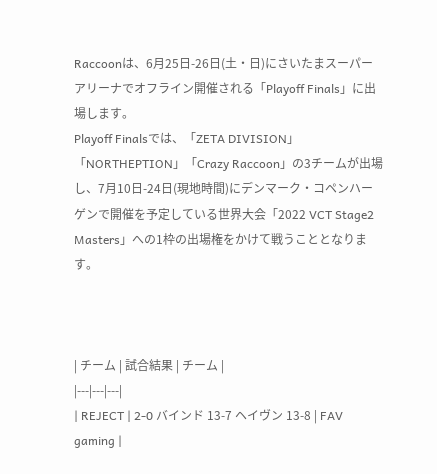Raccoonは、6月25日-26日(土・日)にさいたまスーパーアリーナでオフライン開催される「Playoff Finals」に出場します。
Playoff Finalsでは、「ZETA DIVISION」「NORTHEPTION」「Crazy Raccoon」の3チームが出場し、7月10日-24日(現地時間)にデンマーク・コペンハーゲンで開催を予定している世界大会「2022 VCT Stage2 Masters」への1枠の出場権をかけて戦うこととなります。



| チーム | 試合結果 | チーム |
|---|---|---|
| REJECT | 2-0 バインド 13-7 ヘイヴン 13-8 | FAV gaming |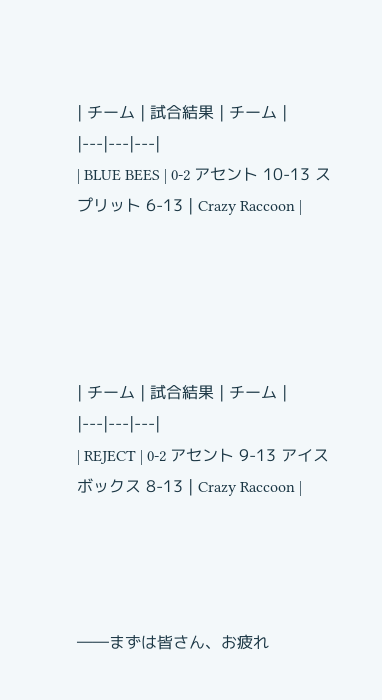| チーム | 試合結果 | チーム |
|---|---|---|
| BLUE BEES | 0-2 アセント 10-13 スプリット 6-13 | Crazy Raccoon |





| チーム | 試合結果 | チーム |
|---|---|---|
| REJECT | 0-2 アセント 9-13 アイスボックス 8-13 | Crazy Raccoon |




――まずは皆さん、お疲れ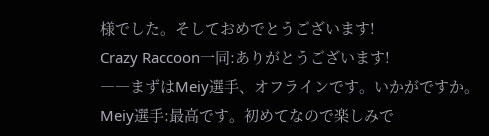様でした。そしておめでとうございます!
Crazy Raccoon一同:ありがとうございます!
――まずはMeiy選手、オフラインです。いかがですか。
Meiy選手:最高です。初めてなので楽しみで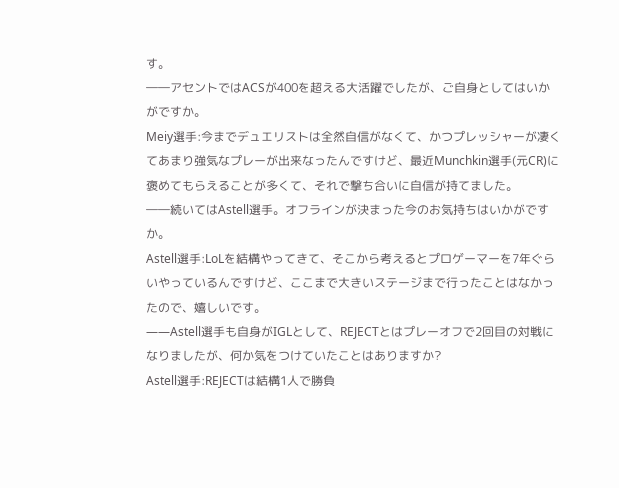す。
――アセントではACSが400を超える大活躍でしたが、ご自身としてはいかがですか。
Meiy選手:今までデュエリストは全然自信がなくて、かつプレッシャーが凄くてあまり強気なプレーが出来なったんですけど、最近Munchkin選手(元CR)に褒めてもらえることが多くて、それで撃ち合いに自信が持てました。
――続いてはAstell選手。オフラインが決まった今のお気持ちはいかがですか。
Astell選手:LoLを結構やってきて、そこから考えるとプロゲーマーを7年ぐらいやっているんですけど、ここまで大きいステージまで行ったことはなかったので、嬉しいです。
――Astell選手も自身がIGLとして、REJECTとはプレーオフで2回目の対戦になりましたが、何か気をつけていたことはありますか?
Astell選手:REJECTは結構1人で勝負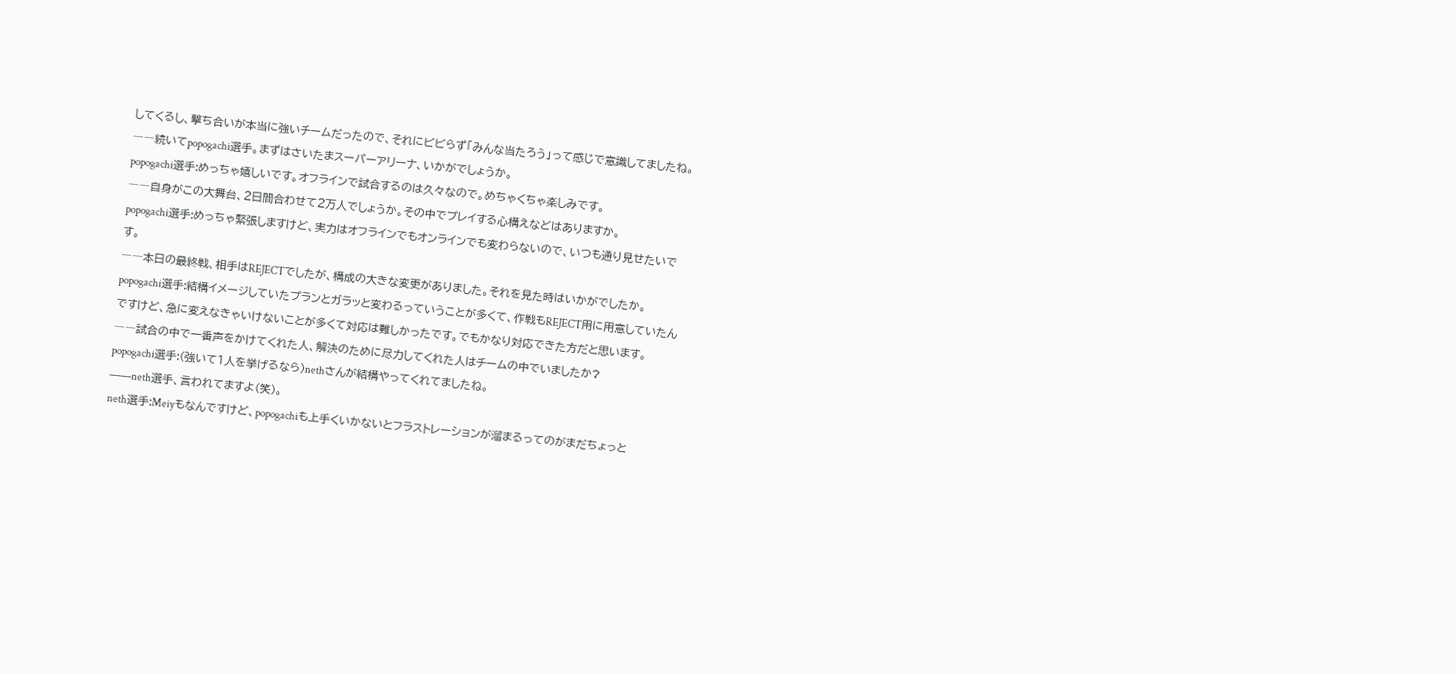してくるし、撃ち合いが本当に強いチームだったので、それにビビらず「みんな当たろう」って感じで意識してましたね。
――続いてpopogachi選手。まずはさいたまスーパーアリーナ、いかがでしょうか。
popogachi選手:めっちゃ嬉しいです。オフラインで試合するのは久々なので。めちゃくちゃ楽しみです。
――自身がこの大舞台、2日間合わせて2万人でしょうか。その中でプレイする心構えなどはありますか。
popogachi選手:めっちゃ緊張しますけど、実力はオフラインでもオンラインでも変わらないので、いつも通り見せたいです。
――本日の最終戦、相手はREJECTでしたが、構成の大きな変更がありました。それを見た時はいかがでしたか。
popogachi選手:結構イメージしていたプランとガラッと変わるっていうことが多くて、作戦もREJECT用に用意していたんですけど、急に変えなきゃいけないことが多くて対応は難しかったです。でもかなり対応できた方だと思います。
――試合の中で一番声をかけてくれた人、解決のために尽力してくれた人はチームの中でいましたか?
popogachi選手:(強いて1人を挙げるなら)nethさんが結構やってくれてましたね。
――neth選手、言われてますよ(笑)。
neth選手:Meiyもなんですけど、popogachiも上手くいかないとフラストレーションが溜まるってのがまだちょっと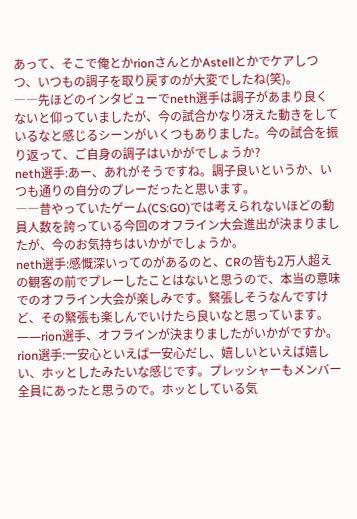あって、そこで俺とかrionさんとかAstellとかでケアしつつ、いつもの調子を取り戻すのが大変でしたね(笑)。
――先ほどのインタビューでneth選手は調子があまり良くないと仰っていましたが、今の試合かなり冴えた動きをしているなと感じるシーンがいくつもありました。今の試合を振り返って、ご自身の調子はいかがでしょうか?
neth選手:あー、あれがそうですね。調子良いというか、いつも通りの自分のプレーだったと思います。
――昔やっていたゲーム(CS:GO)では考えられないほどの動員人数を誇っている今回のオフライン大会進出が決まりましたが、今のお気持ちはいかがでしょうか。
neth選手:感慨深いってのがあるのと、CRの皆も2万人超えの観客の前でプレーしたことはないと思うので、本当の意味でのオフライン大会が楽しみです。緊張しそうなんですけど、その緊張も楽しんでいけたら良いなと思っています。
――rion選手、オフラインが決まりましたがいかがですか。
rion選手:一安心といえば一安心だし、嬉しいといえば嬉しい、ホッとしたみたいな感じです。プレッシャーもメンバー全員にあったと思うので。ホッとしている気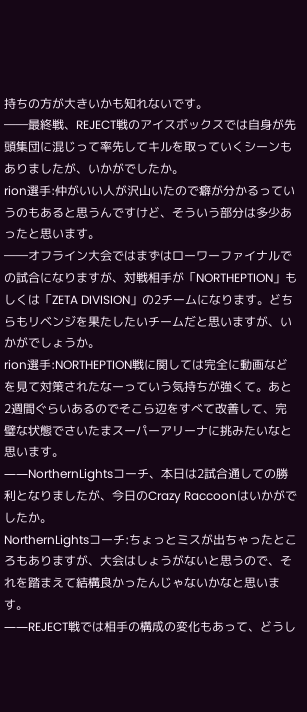持ちの方が大きいかも知れないです。
――最終戦、REJECT戦のアイスボックスでは自身が先頭集団に混じって率先してキルを取っていくシーンもありましたが、いかがでしたか。
rion選手:仲がいい人が沢山いたので癖が分かるっていうのもあると思うんですけど、そういう部分は多少あったと思います。
――オフライン大会ではまずはローワーファイナルでの試合になりますが、対戦相手が「NORTHEPTION」もしくは「ZETA DIVISION」の2チームになります。どちらもリベンジを果たしたいチームだと思いますが、いかがでしょうか。
rion選手:NORTHEPTION戦に関しては完全に動画などを見て対策されたなーっていう気持ちが強くて。あと2週間ぐらいあるのでそこら辺をすべて改善して、完璧な状態でさいたまスーパーアリーナに挑みたいなと思います。
――NorthernLightsコーチ、本日は2試合通しての勝利となりましたが、今日のCrazy Raccoonはいかがでしたか。
NorthernLightsコーチ:ちょっとミスが出ちゃったところもありますが、大会はしょうがないと思うので、それを踏まえて結構良かったんじゃないかなと思います。
――REJECT戦では相手の構成の変化もあって、どうし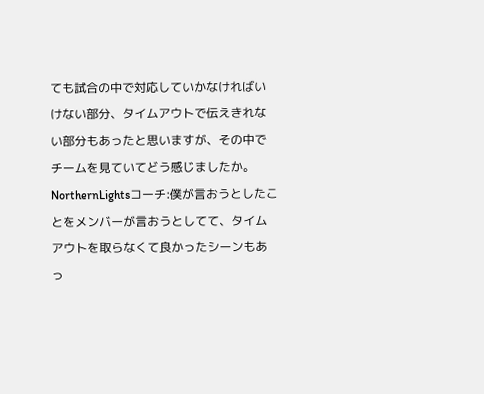ても試合の中で対応していかなければいけない部分、タイムアウトで伝えきれない部分もあったと思いますが、その中でチームを見ていてどう感じましたか。
NorthernLightsコーチ:僕が言おうとしたことをメンバーが言おうとしてて、タイムアウトを取らなくて良かったシーンもあっ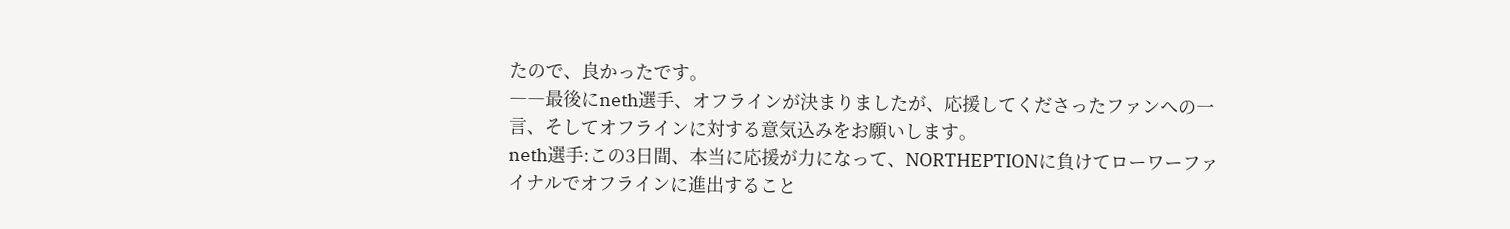たので、良かったです。
――最後にneth選手、オフラインが決まりましたが、応援してくださったファンへの一言、そしてオフラインに対する意気込みをお願いします。
neth選手:この3日間、本当に応援が力になって、NORTHEPTIONに負けてローワーファイナルでオフラインに進出すること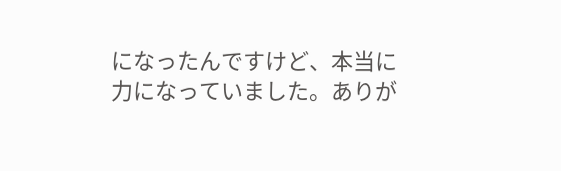になったんですけど、本当に力になっていました。ありが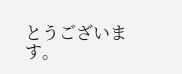とうございます。